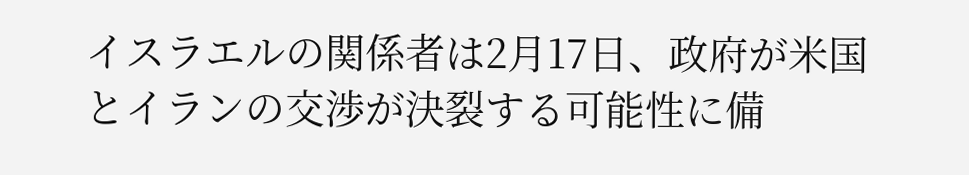イスラエルの関係者は2月17日、政府が米国とイランの交渉が決裂する可能性に備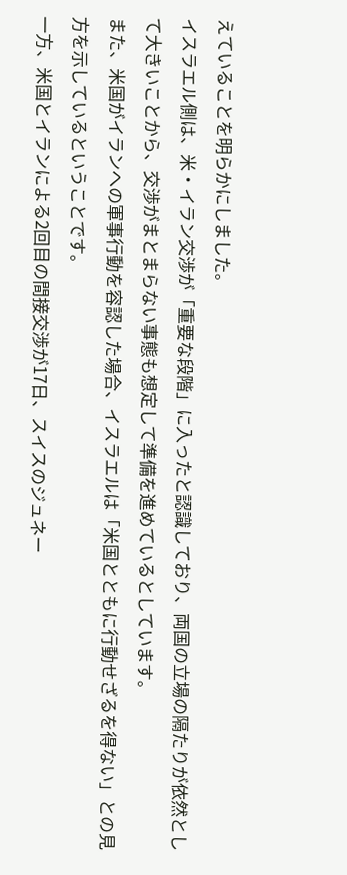えていることを明らかにしました。
イスラエル側は、米・イラン交渉が「重要な段階」に入ったと認識しており、両国の立場の隔たりが依然として大きいことから、交渉がまとまらない事態も想定して準備を進めているとしています。
また、米国がイランへの軍事行動を容認した場合、イスラエルは「米国とともに行動せざるを得ない」との見方を示しているということです。
一方、米国とイランによる2回目の間接交渉が17日、スイスのジュネー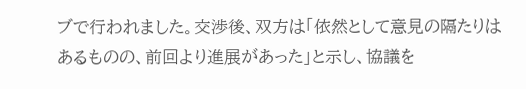ブで行われました。交渉後、双方は「依然として意見の隔たりはあるものの、前回より進展があった」と示し、協議を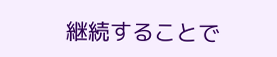継続することで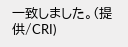一致しました。(提供/CRI)